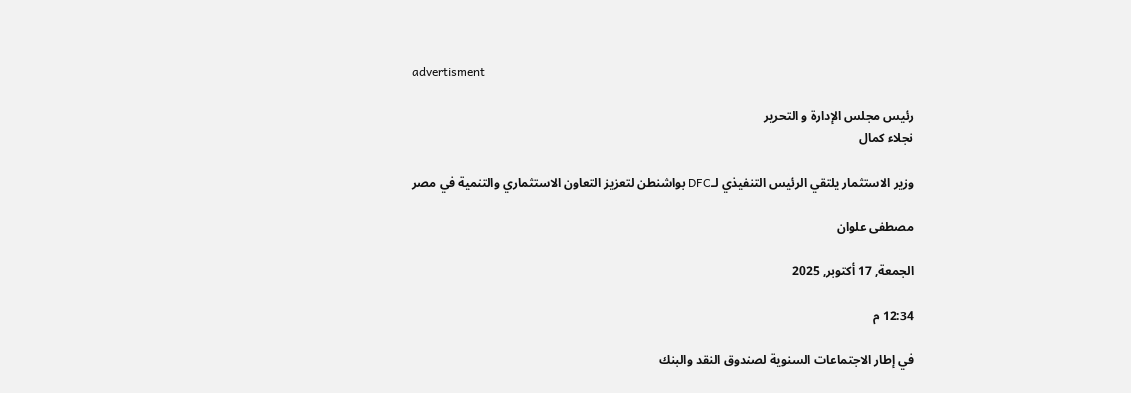advertisment

رئيس مجلس الإدارة و التحرير
نجلاء كمال

وزير الاستثمار يلتقي الرئيس التنفيذي لـDFC بواشنطن لتعزيز التعاون الاستثماري والتنمية في مصر

مصطفى علوان

الجمعة, 17 أكتوبر, 2025

12:34 م

في إطار الاجتماعات السنوية لصندوق النقد والبنك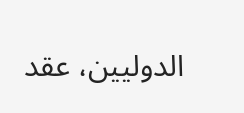الدوليين، عقد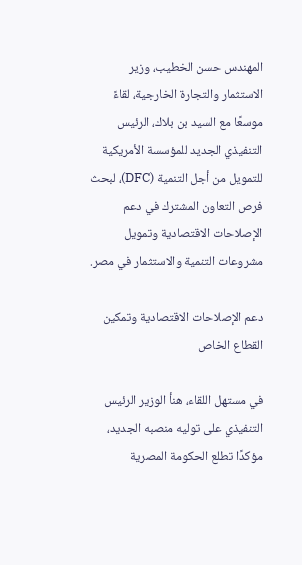المهندس حسن الخطيب، وزير الاستثمار والتجارة الخارجية، لقاءً موسعًا مع السيد بن بلاك، الرئيس التنفيذي الجديد للمؤسسة الأمريكية للتمويل من أجل التنمية (DFC)، لبحث فرص التعاون المشترك في دعم الإصلاحات الاقتصادية وتمويل مشروعات التنمية والاستثمار في مصر.

دعم الإصلاحات الاقتصادية وتمكين القطاع الخاص

في مستهل اللقاء، هنأ الوزير الرئيس التنفيذي على توليه منصبه الجديد، مؤكدًا تطلع الحكومة المصرية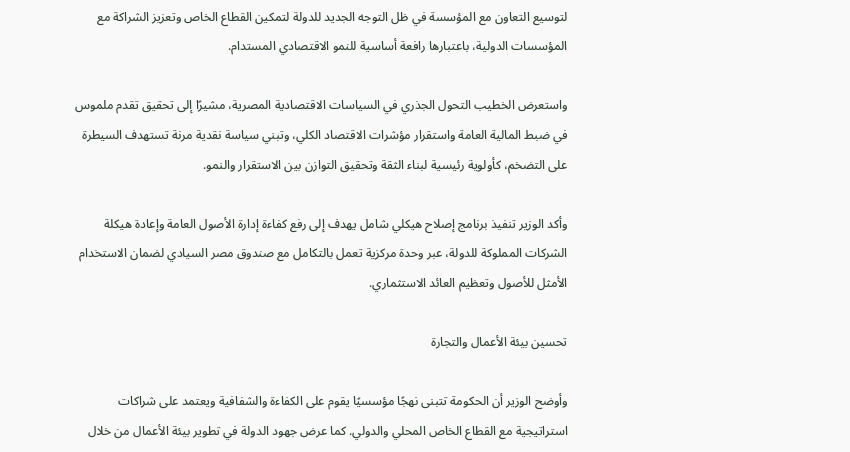لتوسيع التعاون مع المؤسسة في ظل التوجه الجديد للدولة لتمكين القطاع الخاص وتعزيز الشراكة مع المؤسسات الدولية، باعتبارها رافعة أساسية للنمو الاقتصادي المستدام.

واستعرض الخطيب التحول الجذري في السياسات الاقتصادية المصرية، مشيرًا إلى تحقيق تقدم ملموس في ضبط المالية العامة واستقرار مؤشرات الاقتصاد الكلي، وتبني سياسة نقدية مرنة تستهدف السيطرة على التضخم، كأولوية رئيسية لبناء الثقة وتحقيق التوازن بين الاستقرار والنمو.

وأكد الوزير تنفيذ برنامج إصلاح هيكلي شامل يهدف إلى رفع كفاءة إدارة الأصول العامة وإعادة هيكلة الشركات المملوكة للدولة، عبر وحدة مركزية تعمل بالتكامل مع صندوق مصر السيادي لضمان الاستخدام الأمثل للأصول وتعظيم العائد الاستثماري.

تحسين بيئة الأعمال والتجارة

وأوضح الوزير أن الحكومة تتبنى نهجًا مؤسسيًا يقوم على الكفاءة والشفافية ويعتمد على شراكات استراتيجية مع القطاع الخاص المحلي والدولي. كما عرض جهود الدولة في تطوير بيئة الأعمال من خلال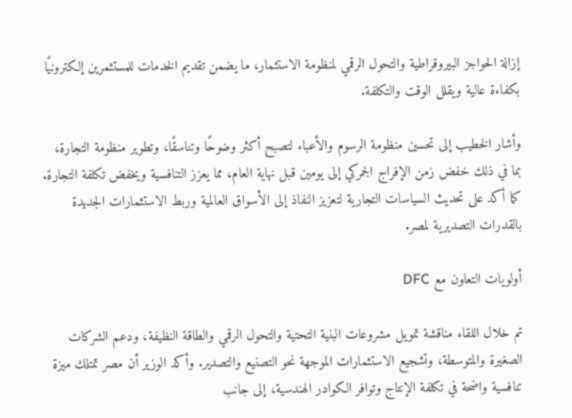إزالة الحواجز البيروقراطية والتحول الرقمي لمنظومة الاستثمار، ما يضمن تقديم الخدمات للمستثمرين إلكترونيًا بكفاءة عالية ويقلل الوقت والتكلفة.

وأشار الخطيب إلى تحسين منظومة الرسوم والأعباء لتصبح أكثر وضوحًا وتناسقًا، وتطوير منظومة التجارة، بما في ذلك خفض زمن الإفراج الجمركي إلى يومين قبل نهاية العام، مما يعزز التنافسية ويخفض تكلفة التجارة. كما أكد على تحديث السياسات التجارية لتعزيز النفاذ إلى الأسواق العالمية وربط الاستثمارات الجديدة بالقدرات التصديرية لمصر.

أولويات التعاون مع DFC

تم خلال اللقاء مناقشة تمويل مشروعات البنية التحتية والتحول الرقمي والطاقة النظيفة، ودعم الشركات الصغيرة والمتوسطة، وتشجيع الاستثمارات الموجهة نحو التصنيع والتصدير. وأكد الوزير أن مصر تمتلك ميزة تنافسية واضحة في تكلفة الإنتاج وتوافر الكوادر الهندسية، إلى جانب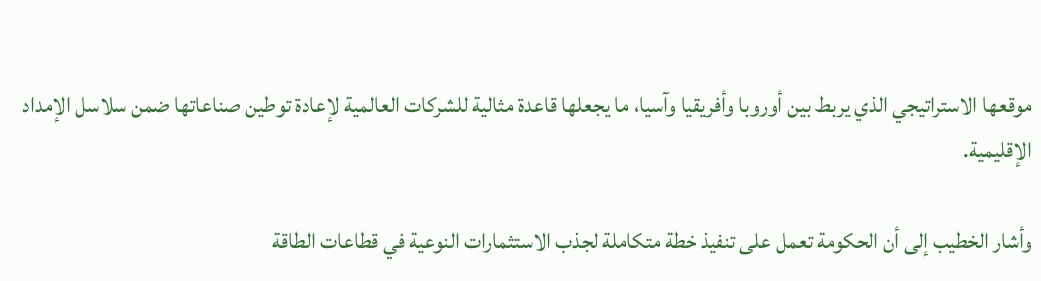موقعها الاستراتيجي الذي يربط بين أوروبا وأفريقيا وآسيا، ما يجعلها قاعدة مثالية للشركات العالمية لإعادة توطين صناعاتها ضمن سلاسل الإمداد الإقليمية.

وأشار الخطيب إلى أن الحكومة تعمل على تنفيذ خطة متكاملة لجذب الاستثمارات النوعية في قطاعات الطاقة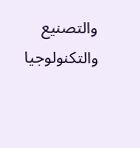والتصنيع والتكنولوجيا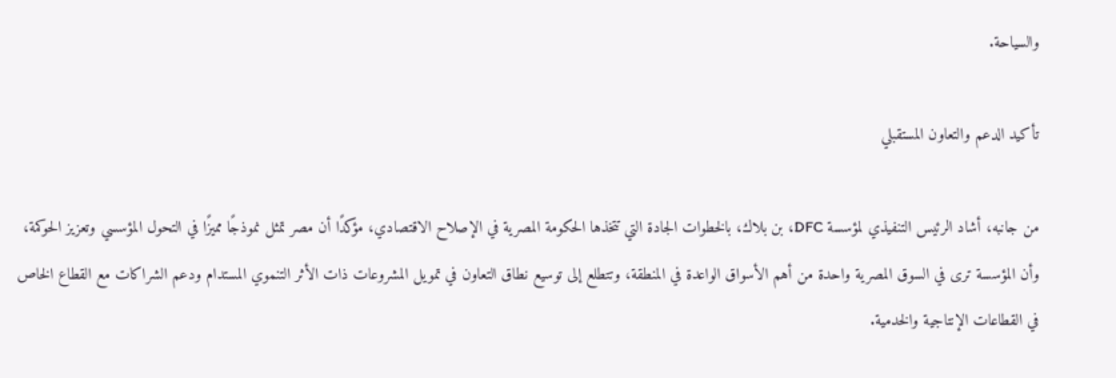والسياحة.

تأكيد الدعم والتعاون المستقبلي

من جانبه، أشاد الرئيس التنفيذي لمؤسسة DFC، بن بلاك، بالخطوات الجادة التي تتخذها الحكومة المصرية في الإصلاح الاقتصادي، مؤكدًا أن مصر تمثل نموذجًا مميزًا في التحول المؤسسي وتعزيز الحوكمة، وأن المؤسسة ترى في السوق المصرية واحدة من أهم الأسواق الواعدة في المنطقة، وتتطلع إلى توسيع نطاق التعاون في تمويل المشروعات ذات الأثر التنموي المستدام ودعم الشراكات مع القطاع الخاص في القطاعات الإنتاجية والخدمية.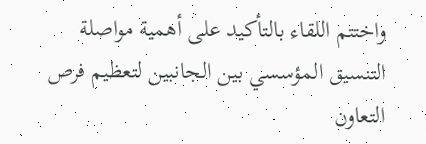واختتم اللقاء بالتأكيد على أهمية مواصلة التنسيق المؤسسي بين الجانبين لتعظيم فرص التعاون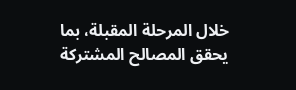خلال المرحلة المقبلة، بما يحقق المصالح المشتركة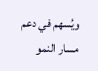ويُسهم في دعم مسار النمو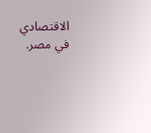الاقتصادي في مصر.